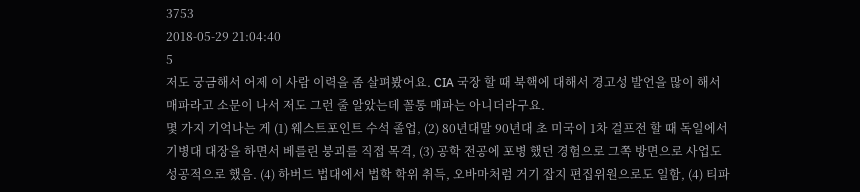3753
2018-05-29 21:04:40
5
저도 궁금해서 어제 이 사람 이력을 좀 살펴봤어요. CIA 국장 할 때 북핵에 대해서 경고성 발언을 많이 해서 매파라고 소문이 나서 저도 그런 줄 알았는데 꼴통 매파는 아니더라구요.
몇 가지 기억나는 게 (1) 웨스트포인트 수석 졸업, (2) 80년대말 90년대 초 미국이 1차 걸프전 할 때 독일에서 기병대 대장을 하면서 베를린 붕괴를 직접 목격, (3) 공학 전공에 포병 했던 경험으로 그쪽 방면으로 사업도 성공적으로 했음. (4) 하버드 법대에서 법학 학위 취득, 오바마처럼 거기 잡지 편집위원으로도 일함, (4) 티파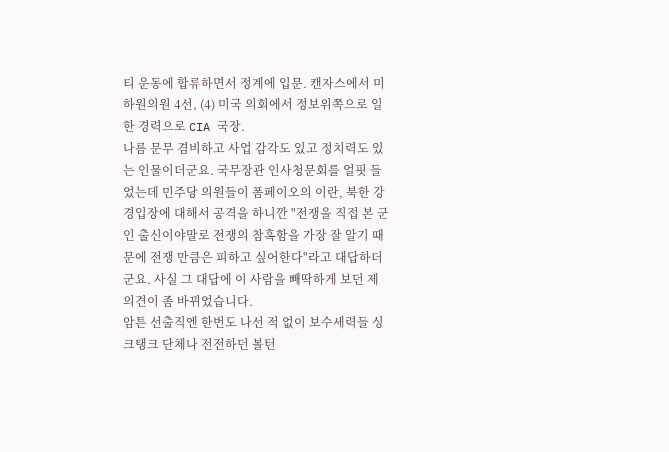티 운동에 합류하면서 정계에 입문. 캔자스에서 미하원의원 4선, (4) 미국 의회에서 정보위쪽으로 일한 경력으로 CIA 국장.
나름 문무 겸비하고 사업 감각도 있고 정치력도 있는 인물이더군요. 국무장관 인사청문회를 얼핏 들었는데 민주당 의원들이 폼페이오의 이란, 북한 강경입장에 대해서 공격을 하니깐 "전쟁을 직접 본 군인 출신이야말로 전쟁의 참혹함을 가장 잘 알기 때문에 전쟁 만큼은 피하고 싶어한다"라고 대답하더군요. 사실 그 대답에 이 사람을 빼딱하게 보던 제 의견이 좀 바뀌었습니다.
암튼 선출직엔 한번도 나선 적 없이 보수세력들 싱크탱크 단체나 전전하던 볼턴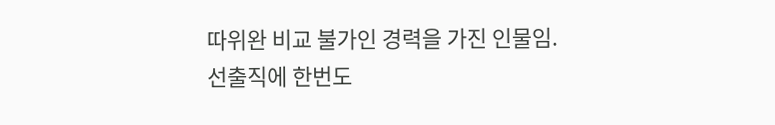따위완 비교 불가인 경력을 가진 인물임.
선출직에 한번도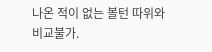나온 적이 없는 볼턴 따위와 비교불가.